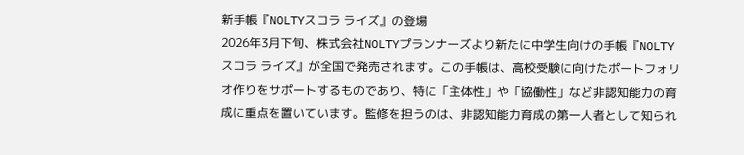新手帳『NOLTYスコラ ライズ』の登場
2026年3月下旬、株式会社NOLTYプランナーズより新たに中学生向けの手帳『NOLTYスコラ ライズ』が全国で発売されます。この手帳は、高校受験に向けたポートフォリオ作りをサポートするものであり、特に「主体性」や「協働性」など非認知能力の育成に重点を置いています。監修を担うのは、非認知能力育成の第一人者として知られ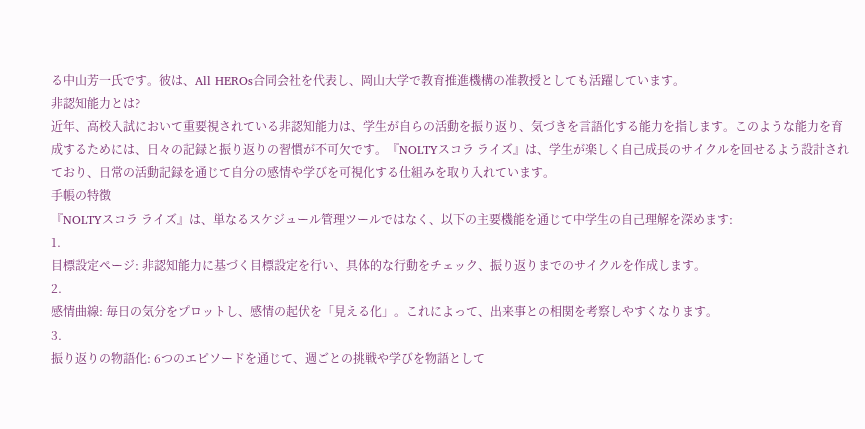る中山芳一氏です。彼は、All HEROs合同会社を代表し、岡山大学で教育推進機構の准教授としても活躍しています。
非認知能力とは?
近年、高校入試において重要視されている非認知能力は、学生が自らの活動を振り返り、気づきを言語化する能力を指します。このような能力を育成するためには、日々の記録と振り返りの習慣が不可欠です。『NOLTYスコラ ライズ』は、学生が楽しく自己成長のサイクルを回せるよう設計されており、日常の活動記録を通じて自分の感情や学びを可視化する仕組みを取り入れています。
手帳の特徴
『NOLTYスコラ ライズ』は、単なるスケジュール管理ツールではなく、以下の主要機能を通じて中学生の自己理解を深めます:
1.
目標設定ページ: 非認知能力に基づく目標設定を行い、具体的な行動をチェック、振り返りまでのサイクルを作成します。
2.
感情曲線: 毎日の気分をプロットし、感情の起伏を「見える化」。これによって、出来事との相関を考察しやすくなります。
3.
振り返りの物語化: 6つのエピソードを通じて、週ごとの挑戦や学びを物語として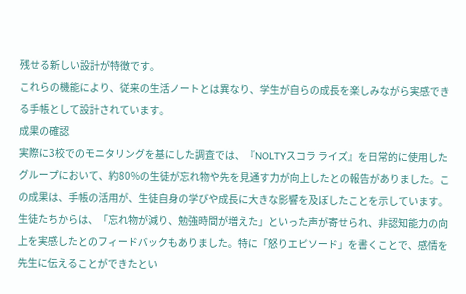残せる新しい設計が特徴です。
これらの機能により、従来の生活ノートとは異なり、学生が自らの成長を楽しみながら実感できる手帳として設計されています。
成果の確認
実際に3校でのモニタリングを基にした調査では、『NOLTYスコラ ライズ』を日常的に使用したグループにおいて、約80%の生徒が忘れ物や先を見通す力が向上したとの報告がありました。この成果は、手帳の活用が、生徒自身の学びや成長に大きな影響を及ぼしたことを示しています。
生徒たちからは、「忘れ物が減り、勉強時間が増えた」といった声が寄せられ、非認知能力の向上を実感したとのフィードバックもありました。特に「怒りエピソード」を書くことで、感情を先生に伝えることができたとい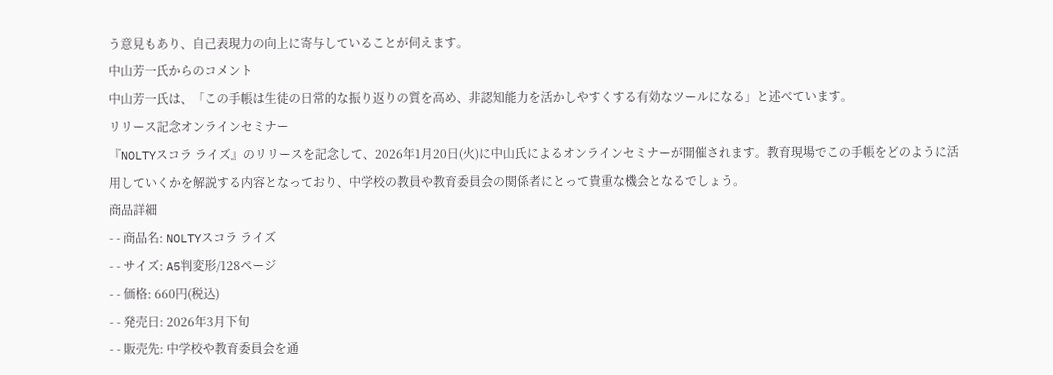う意見もあり、自己表現力の向上に寄与していることが伺えます。
中山芳一氏からのコメント
中山芳一氏は、「この手帳は生徒の日常的な振り返りの質を高め、非認知能力を活かしやすくする有効なツールになる」と述べています。
リリース記念オンラインセミナー
『NOLTYスコラ ライズ』のリリースを記念して、2026年1月20日(火)に中山氏によるオンラインセミナーが開催されます。教育現場でこの手帳をどのように活用していくかを解説する内容となっており、中学校の教員や教育委員会の関係者にとって貴重な機会となるでしょう。
商品詳細
- - 商品名: NOLTYスコラ ライズ
- - サイズ: A5判変形/128ページ
- - 価格: 660円(税込)
- - 発売日: 2026年3月下旬
- - 販売先: 中学校や教育委員会を通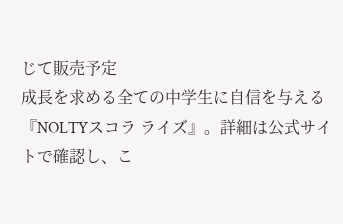じて販売予定
成長を求める全ての中学生に自信を与える『NOLTYスコラ ライズ』。詳細は公式サイトで確認し、こ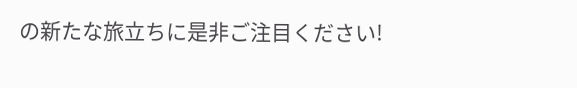の新たな旅立ちに是非ご注目ください!